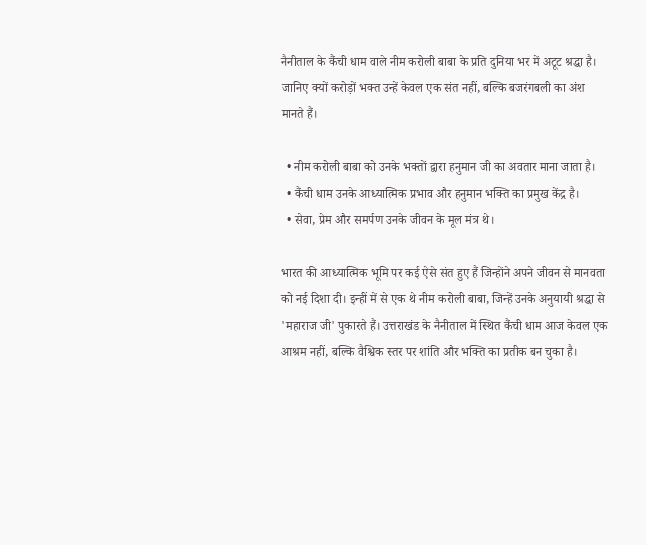नैनीताल के कैंची धाम वाले नीम करोली बाबा के प्रति दुनिया भर में अटूट श्रद्धा है। जानिए क्यों करोड़ों भक्त उन्हें केवल एक संत नहीं, बल्कि बजरंगबली का अंश मानते हैं।

  • नीम करोली बाबा को उनके भक्तों द्वारा हनुमान जी का अवतार माना जाता है।
  • कैंची धाम उनके आध्यात्मिक प्रभाव और हनुमान भक्ति का प्रमुख केंद्र है।
  • सेवा, प्रेम और समर्पण उनके जीवन के मूल मंत्र थे।

भारत की आध्यात्मिक भूमि पर कई ऐसे संत हुए हैं जिन्होंने अपने जीवन से मानवता को नई दिशा दी। इन्हीं में से एक थे नीम करोली बाबा, जिन्हें उनके अनुयायी श्रद्धा से 'महाराज जी' पुकारते हैं। उत्तराखंड के नैनीताल में स्थित कैंची धाम आज केवल एक आश्रम नहीं, बल्कि वैश्विक स्तर पर शांति और भक्ति का प्रतीक बन चुका है।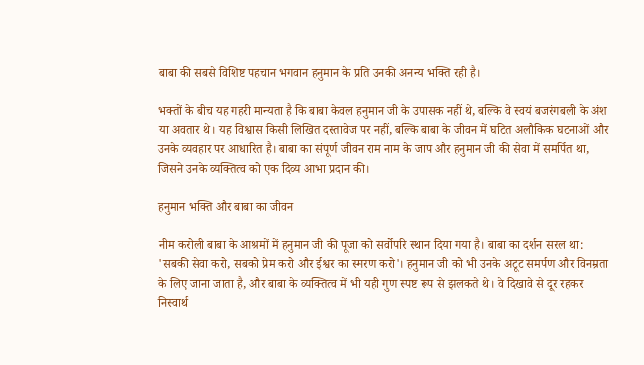बाबा की सबसे विशिष्ट पहचान भगवान हनुमान के प्रति उनकी अनन्य भक्ति रही है।

भक्तों के बीच यह गहरी मान्यता है कि बाबा केवल हनुमान जी के उपासक नहीं थे, बल्कि वे स्वयं बजरंगबली के अंश या अवतार थे। यह विश्वास किसी लिखित दस्तावेज पर नहीं, बल्कि बाबा के जीवन में घटित अलौकिक घटनाओं और उनके व्यवहार पर आधारित है। बाबा का संपूर्ण जीवन राम नाम के जाप और हनुमान जी की सेवा में समर्पित था, जिसने उनके व्यक्तित्व को एक दिव्य आभा प्रदान की।

हनुमान भक्ति और बाबा का जीवन

नीम करोली बाबा के आश्रमों में हनुमान जी की पूजा को सर्वोपरि स्थान दिया गया है। बाबा का दर्शन सरल था: 'सबकी सेवा करो, सबको प्रेम करो और ईश्वर का स्मरण करो'। हनुमान जी को भी उनके अटूट समर्पण और विनम्रता के लिए जाना जाता है, और बाबा के व्यक्तित्व में भी यही गुण स्पष्ट रूप से झलकते थे। वे दिखावे से दूर रहकर निस्वार्थ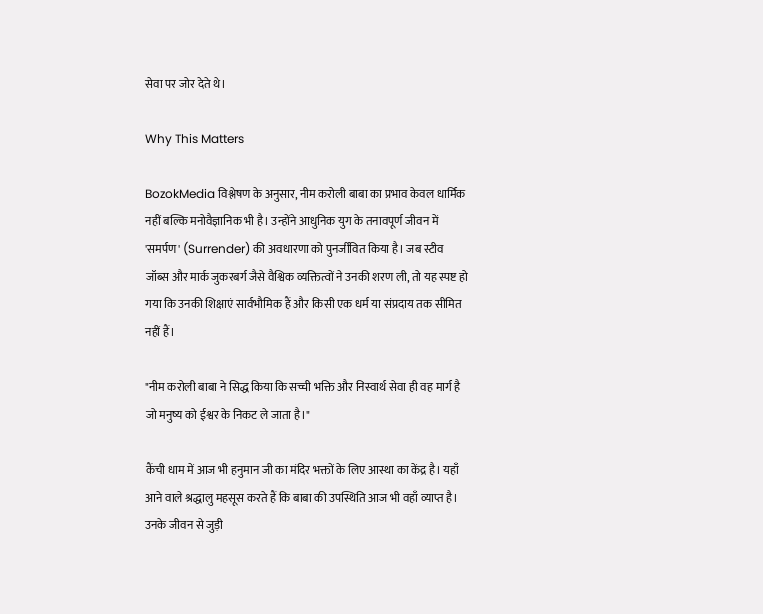सेवा पर जोर देते थे।

Why This Matters

BozokMedia विश्लेषण के अनुसार, नीम करोली बाबा का प्रभाव केवल धार्मिक नहीं बल्कि मनोवैज्ञानिक भी है। उन्होंने आधुनिक युग के तनावपूर्ण जीवन में 'समर्पण' (Surrender) की अवधारणा को पुनर्जीवित किया है। जब स्टीव जॉब्स और मार्क जुकरबर्ग जैसे वैश्विक व्यक्तित्वों ने उनकी शरण ली, तो यह स्पष्ट हो गया कि उनकी शिक्षाएं सार्वभौमिक हैं और किसी एक धर्म या संप्रदाय तक सीमित नहीं हैं।

"नीम करोली बाबा ने सिद्ध किया कि सच्ची भक्ति और निस्वार्थ सेवा ही वह मार्ग है जो मनुष्य को ईश्वर के निकट ले जाता है।"

कैंची धाम में आज भी हनुमान जी का मंदिर भक्तों के लिए आस्था का केंद्र है। यहाँ आने वाले श्रद्धालु महसूस करते हैं कि बाबा की उपस्थिति आज भी वहाँ व्याप्त है। उनके जीवन से जुड़ी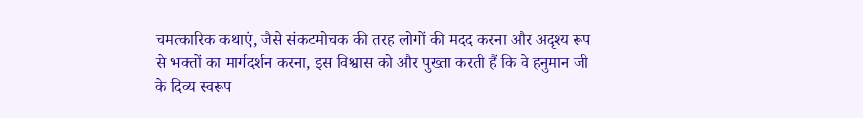चमत्कारिक कथाएं, जैसे संकटमोचक की तरह लोगों की मदद करना और अदृश्य रूप से भक्तों का मार्गदर्शन करना, इस विश्वास को और पुख्ता करती हैं कि वे हनुमान जी के दिव्य स्वरूप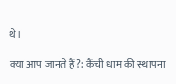थे।

क्या आप जानते हैं?: कैंची धाम की स्थापना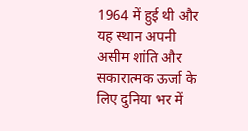1964 में हुई थी और यह स्थान अपनी असीम शांति और सकारात्मक ऊर्जा के लिए दुनिया भर में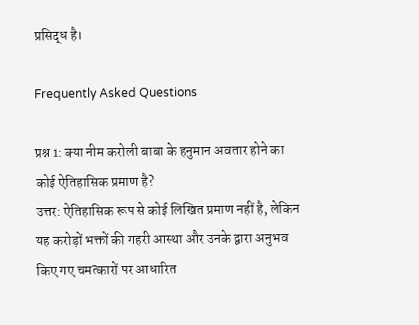प्रसिद्ध है।

Frequently Asked Questions

प्रश्न 1: क्या नीम करोली बाबा के हनुमान अवतार होने का कोई ऐतिहासिक प्रमाण है?
उत्तर: ऐतिहासिक रूप से कोई लिखित प्रमाण नहीं है, लेकिन यह करोड़ों भक्तों की गहरी आस्था और उनके द्वारा अनुभव किए गए चमत्कारों पर आधारित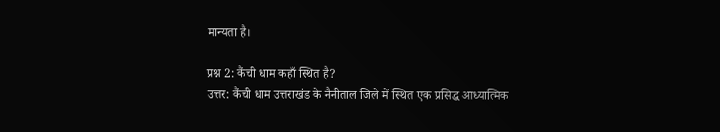मान्यता है।

प्रश्न 2: कैंची धाम कहाँ स्थित है?
उत्तर: कैंची धाम उत्तराखंड के नैनीताल जिले में स्थित एक प्रसिद्ध आध्यात्मिक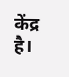केंद्र है।